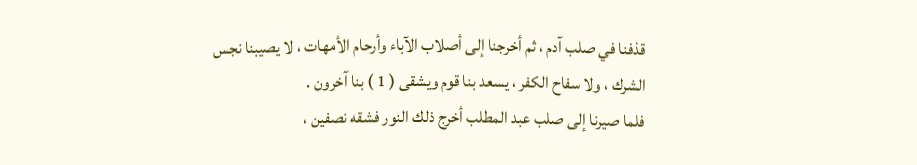قذفنا في صلب آدم ، ثم أخرجنا إلى أصلاب الآباء وأرحام الأمهات ، لا يصيبنا نجس
الشرك ، ولا سفاح الكفر ، يسعد بنا قوم ويشقى ( 1 ) بنا آخرون .
فلما صيرنا إلى صلب عبد المطلب أخرج ذلك النور فشقه نصفين ،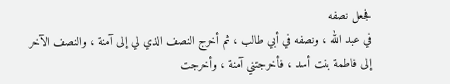فجعل نصفه
في عبد الله ، ونصفه في أبي طالب ، ثم أخرج النصف الذي لي إلى آمنة ، والنصف الآخر
إلى فاطمة بنت أسد ، فأخرجتني آمنة ، وأخرجت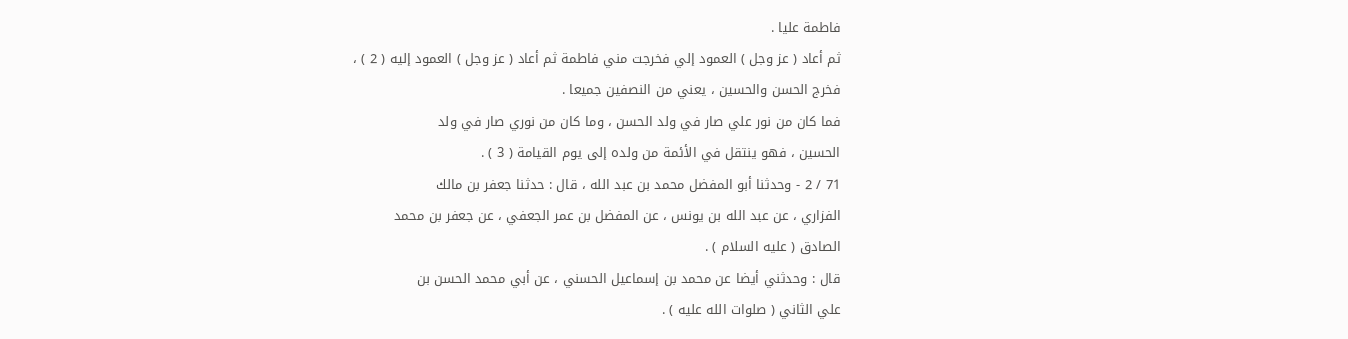فاطمة عليا .
ثم أعاد ( عز وجل ) العمود إلي فخرجت مني فاطمة ثم أعاد ( عز وجل ) العمود إليه ( 2 ) ،
فخرج الحسن والحسين ، يعني من النصفين جميعا .
فما كان من نور علي صار في ولد الحسن ، وما كان من نوري صار في ولد
الحسين ، فهو ينتقل في الأئمة من ولده إلى يوم القيامة ( 3 ) .
71 / 2 - وحدثنا أبو المفضل محمد بن عبد الله ، قال : حدثنا جعفر بن مالك
الفزاري ، عن عبد الله بن يونس ، عن المفضل بن عمر الجعفي ، عن جعفر بن محمد
الصادق ( عليه السلام ) .
قال : وحدثني أيضا عن محمد بن إسماعيل الحسني ، عن أبي محمد الحسن بن
علي الثاني ( صلوات الله عليه ) .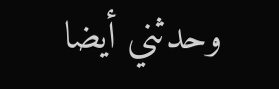وحدثني أيضا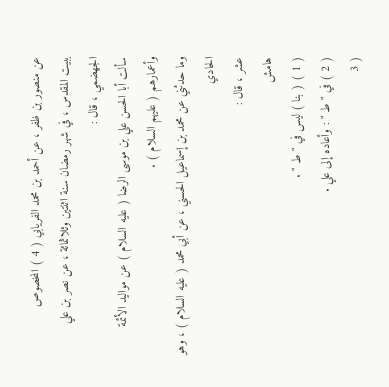عن منصور بن ظفر ، عن أحمد بن محمد الفريابي ( 4 ) المخصوص
ببيت المقدس ، في شهر رمضان سنة اثنتين وثلاثمائة ، عن نصر بن علي الجهضمي ، قال :
سألت أبا الحسن علي بن موسى الرضا ( عليه السلام ) عن مواليد الأئمة وأعمارهم ( عليهم السلام ) .
وما حدثني عن محمد بن إسماعيل الحسني ، عن أبي محمد ( عليه السلام ) ، وهو الحادي
عشر ، قال :
هامش
( 1 ) ( بنا ) ليس في " ط " .
( 2 ) في " ط " : وأعاده إلى علي .
( 3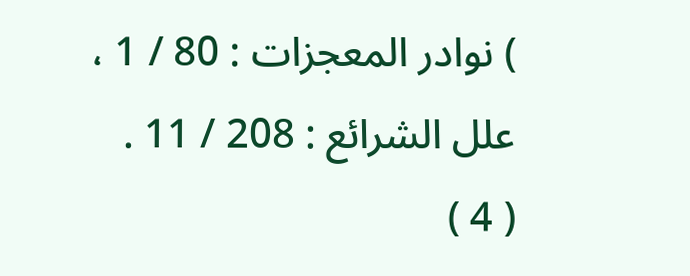) نوادر المعجزات : 80 / 1 ، علل الشرائع : 208 / 11 .
( 4 )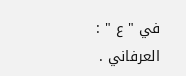في " ع " : العرفاني .